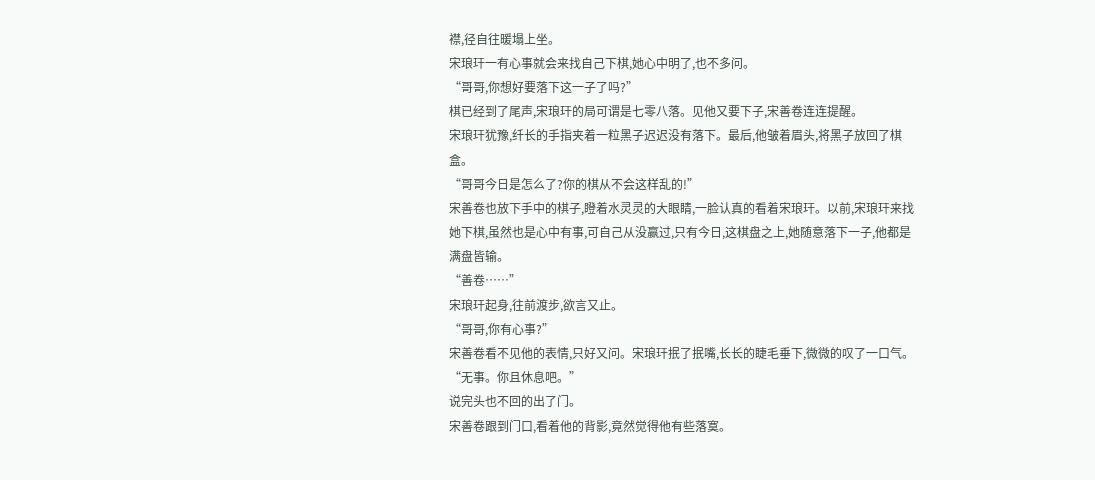襟,径自往暖塌上坐。
宋琅玕一有心事就会来找自己下棋,她心中明了,也不多问。
“哥哥,你想好要落下这一子了吗?”
棋已经到了尾声,宋琅玕的局可谓是七零八落。见他又要下子,宋善卷连连提醒。
宋琅玕犹豫,纤长的手指夹着一粒黑子迟迟没有落下。最后,他皱着眉头,将黑子放回了棋盒。
“哥哥今日是怎么了?你的棋从不会这样乱的!”
宋善卷也放下手中的棋子,瞪着水灵灵的大眼睛,一脸认真的看着宋琅玕。以前,宋琅玕来找她下棋,虽然也是心中有事,可自己从没赢过,只有今日,这棋盘之上,她随意落下一子,他都是满盘皆输。
“善卷……”
宋琅玕起身,往前渡步,欲言又止。
“哥哥,你有心事?”
宋善卷看不见他的表情,只好又问。宋琅玕抿了抿嘴,长长的睫毛垂下,微微的叹了一口气。
“无事。你且休息吧。”
说完头也不回的出了门。
宋善卷跟到门口,看着他的背影,竟然觉得他有些落寞。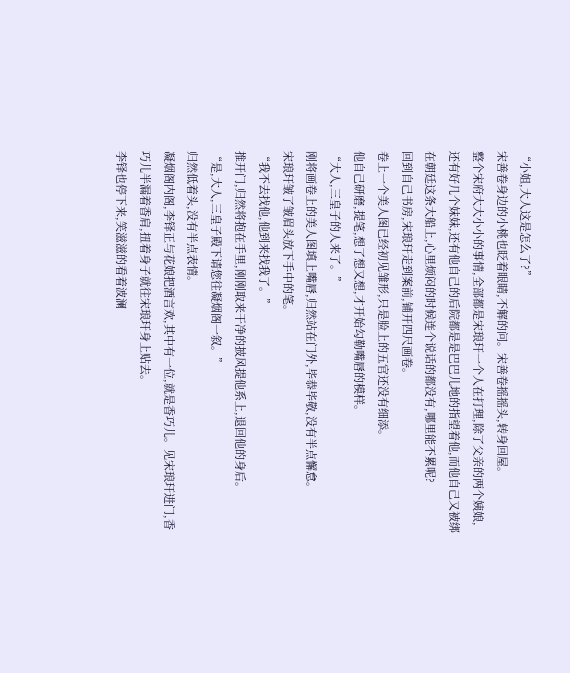“小姐,大人这是怎么了?”
宋善卷身边的小桃也眨着眼睛,不解的问。宋善卷摇摇头,转身回屋。
整个宋府大大小小的事情,全部都是宋琅玕一个人在打理,除了父亲的两个姨娘,还有好几个妹妹,还有他自己的后院都是是巴巴儿地的指望着他,而他自己又被绑在朝廷这条大船上,心里烦闷的时候连个说话的都没有,哪里能不累呢?
回到自己书房,宋琅玕走到案前,铺开四尺画卷。
卷上一个美人图已经初见雏形,只是脸上的五官还没有细添。
他自己研磨,提笔,想了想又想,才开始勾勒嘴唇的模样。
“大人,三皇子的人来了。”
刚将画卷上的美人图填上嘴唇,归然站在门外,毕恭毕敬,没有半点懈怠。
宋琅玕皱了皱眉头放下手中的笔。
“我不去找他,他到来找我了。”
推开门,归然将抱在手里,刚刚取来干净的披风提他系上,退回他的身后。
“是,大人,三皇子殿下请您往凝烟阁一叙。”
归然低着头,没有半点表情。
凝烟阁内阁,李铎正与花娘把酒言欢,其中有一位,就是香巧儿。见宋琅玕进门,香巧儿半漏着香肩,扭着身子就往宋琅玕身上贴去。
李铎也停下来,笑滋滋的看着波澜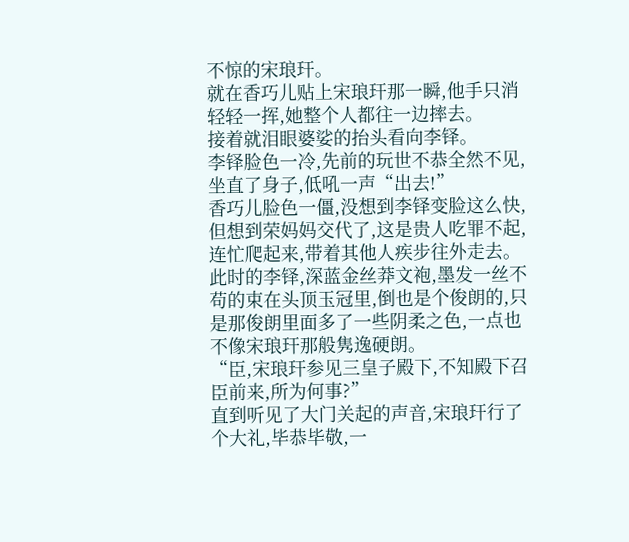不惊的宋琅玕。
就在香巧儿贴上宋琅玕那一瞬,他手只消轻轻一挥,她整个人都往一边摔去。
接着就泪眼婆娑的抬头看向李铎。
李铎脸色一冷,先前的玩世不恭全然不见,坐直了身子,低吼一声“出去!”
香巧儿脸色一僵,没想到李铎变脸这么快,但想到荣妈妈交代了,这是贵人吃罪不起,连忙爬起来,带着其他人疾步往外走去。
此时的李铎,深蓝金丝莽文袍,墨发一丝不苟的束在头顶玉冠里,倒也是个俊朗的,只是那俊朗里面多了一些阴柔之色,一点也不像宋琅玕那般隽逸硬朗。
“臣,宋琅玕参见三皇子殿下,不知殿下召臣前来,所为何事?”
直到听见了大门关起的声音,宋琅玕行了个大礼,毕恭毕敬,一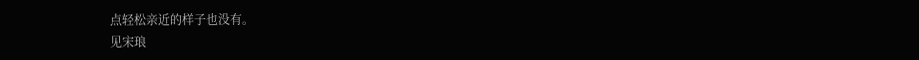点轻松亲近的样子也没有。
见宋琅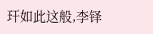玕如此这般,李铎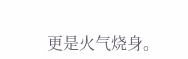更是火气烧身。